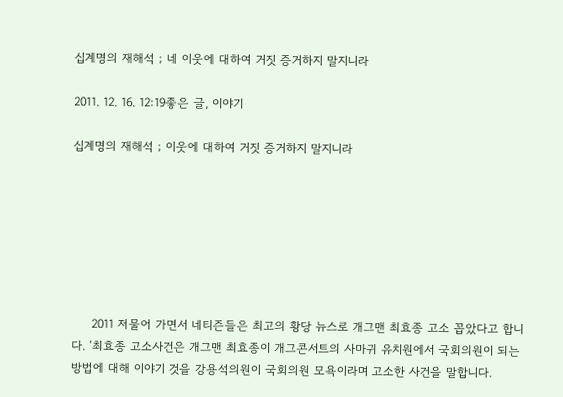십계명의 재해석 ; 네 이웃에 대하여 거짓 증거하지 말지니라

2011. 12. 16. 12:19좋은 글, 이야기

십계명의 재해석 ; 이웃에 대하여 거짓 증거하지 말지니라







     2011 저물어 가면서 네티즌들은 최고의 황당 뉴스로 개그맨 최효종 고소 꼽았다고 합니다. ‘최효종 고소사건은 개그맨 최효종이 개그콘서트의 사마귀 유치원에서 국회의원이 되는 방법에 대해 이야기 것을 강용석의원이 국회의원 모욕이라며 고소한 사건을 말합니다.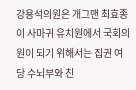강용석의원은 개그맨 최효종이 사마귀 유치원에서 국회의원이 되기 위해서는 집권 여당 수뇌부와 친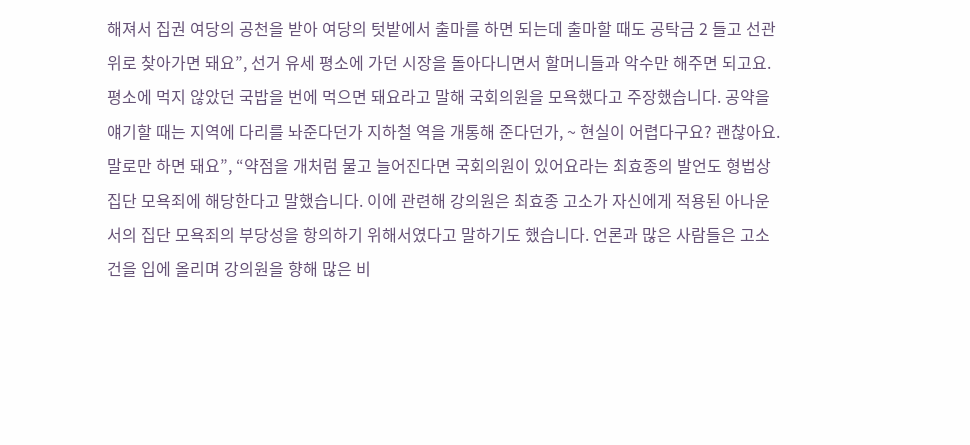해져서 집권 여당의 공천을 받아 여당의 텃밭에서 출마를 하면 되는데 출마할 때도 공탁금 2 들고 선관위로 찾아가면 돼요”, 선거 유세 평소에 가던 시장을 돌아다니면서 할머니들과 악수만 해주면 되고요. 평소에 먹지 않았던 국밥을 번에 먹으면 돼요라고 말해 국회의원을 모욕했다고 주장했습니다. 공약을 얘기할 때는 지역에 다리를 놔준다던가 지하철 역을 개통해 준다던가, ~ 현실이 어렵다구요? 괜찮아요. 말로만 하면 돼요”, “약점을 개처럼 물고 늘어진다면 국회의원이 있어요라는 최효종의 발언도 형법상 집단 모욕죄에 해당한다고 말했습니다. 이에 관련해 강의원은 최효종 고소가 자신에게 적용된 아나운서의 집단 모욕죄의 부당성을 항의하기 위해서였다고 말하기도 했습니다. 언론과 많은 사람들은 고소 건을 입에 올리며 강의원을 향해 많은 비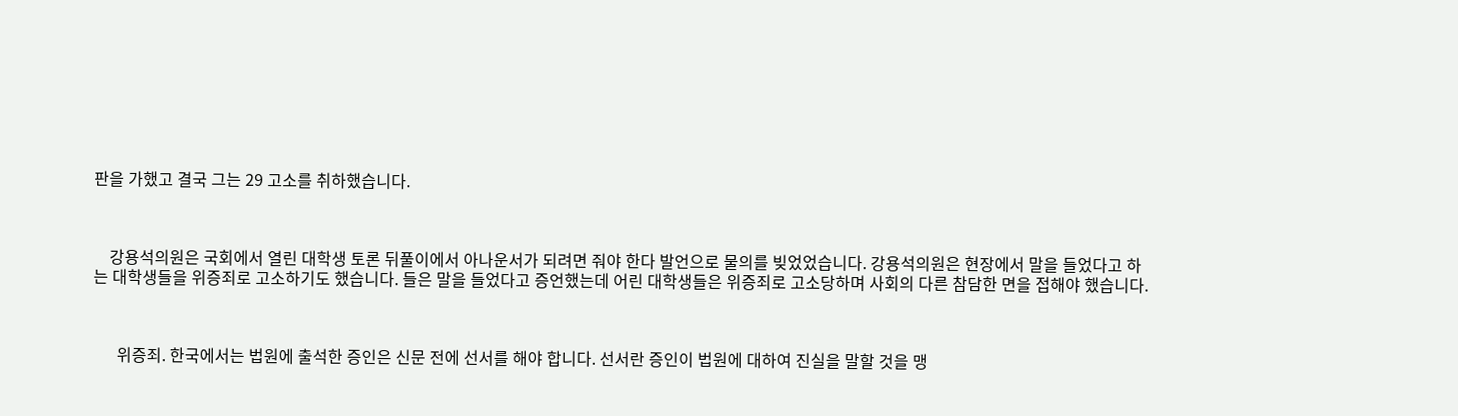판을 가했고 결국 그는 29 고소를 취하했습니다.



    강용석의원은 국회에서 열린 대학생 토론 뒤풀이에서 아나운서가 되려면 줘야 한다 발언으로 물의를 빚었었습니다. 강용석의원은 현장에서 말을 들었다고 하는 대학생들을 위증죄로 고소하기도 했습니다. 들은 말을 들었다고 증언했는데 어린 대학생들은 위증죄로 고소당하며 사회의 다른 참담한 면을 접해야 했습니다.



      위증죄. 한국에서는 법원에 출석한 증인은 신문 전에 선서를 해야 합니다. 선서란 증인이 법원에 대하여 진실을 말할 것을 맹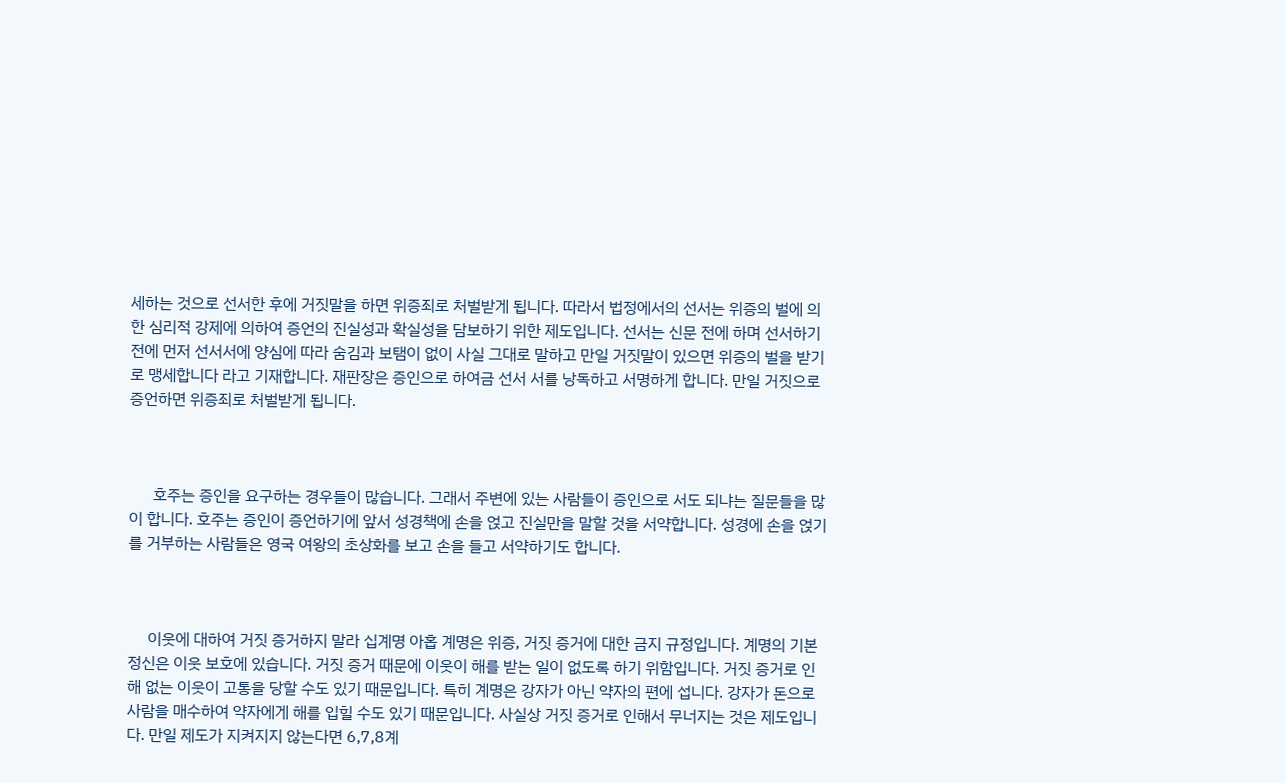세하는 것으로 선서한 후에 거짓말을 하면 위증죄로 처벌받게 됩니다. 따라서 법정에서의 선서는 위증의 벌에 의한 심리적 강제에 의하여 증언의 진실성과 확실성을 담보하기 위한 제도입니다. 선서는 신문 전에 하며 선서하기 전에 먼저 선서서에 양심에 따라 숨김과 보탬이 없이 사실 그대로 말하고 만일 거짓말이 있으면 위증의 벌을 받기로 맹세합니다 라고 기재합니다. 재판장은 증인으로 하여금 선서 서를 낭독하고 서명하게 합니다. 만일 거짓으로 증언하면 위증죄로 처벌받게 됩니다.



      호주는 증인을 요구하는 경우들이 많습니다. 그래서 주변에 있는 사람들이 증인으로 서도 되냐는 질문들을 많이 합니다. 호주는 증인이 증언하기에 앞서 성경책에 손을 얹고 진실만을 말할 것을 서약합니다. 성경에 손을 얹기를 거부하는 사람들은 영국 여왕의 초상화를 보고 손을 들고 서약하기도 합니다.



     이웃에 대하여 거짓 증거하지 말라 십계명 아홉 계명은 위증, 거짓 증거에 대한 금지 규정입니다. 계명의 기본 정신은 이웃 보호에 있습니다. 거짓 증거 때문에 이웃이 해를 받는 일이 없도록 하기 위함입니다. 거짓 증거로 인해 없는 이웃이 고통을 당할 수도 있기 때문입니다. 특히 계명은 강자가 아닌 약자의 편에 섭니다. 강자가 돈으로 사람을 매수하여 약자에게 해를 입힐 수도 있기 때문입니다. 사실상 거짓 증거로 인해서 무너지는 것은 제도입니다. 만일 제도가 지켜지지 않는다면 6,7,8계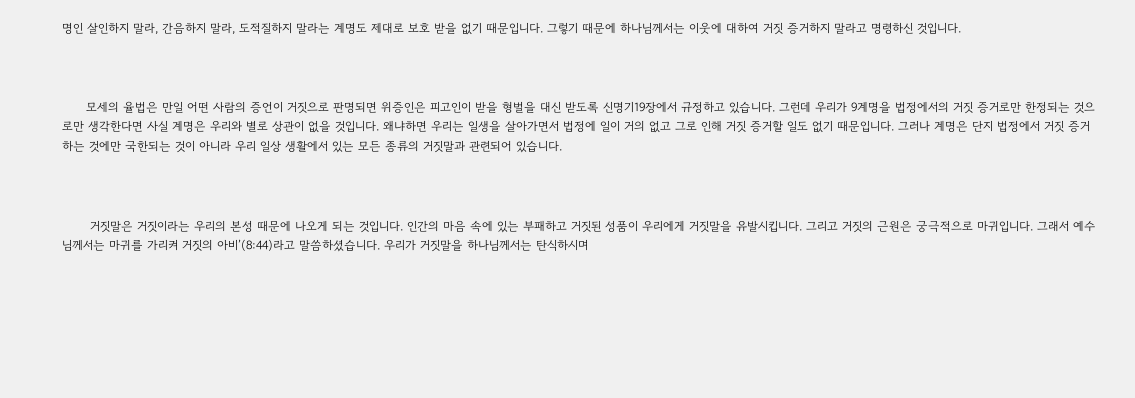명인 살인하지 말라, 간음하지 말라, 도적질하지 말라는 계명도 제대로 보호 받을 없기 때문입니다. 그렇기 때문에 하나님께서는 이웃에 대하여 거짓 증거하지 말라고 명령하신 것입니다.



      모세의 율법은 만일 어떤 사람의 증언이 거짓으로 판명되면 위증인은 피고인이 받을 형벌을 대신 받도록 신명기19장에서 규정하고 있습니다. 그런데 우리가 9계명을 법정에서의 거짓 증거로만 한정되는 것으로만 생각한다면 사실 계명은 우리와 별로 상관이 없을 것입니다. 왜냐하면 우리는 일생을 살아가면서 법정에 일이 거의 없고 그로 인해 거짓 증거할 일도 없기 때문입니다. 그러나 계명은 단지 법정에서 거짓 증거하는 것에만 국한되는 것이 아니라 우리 일상 생활에서 있는 모든 종류의 거짓말과 관련되어 있습니다.



       거짓말은 거짓이라는 우리의 본성 때문에 나오게 되는 것입니다. 인간의 마음 속에 있는 부패하고 거짓된 성품이 우리에게 거짓말을 유발시킵니다. 그리고 거짓의 근원은 궁극적으로 마귀입니다. 그래서 예수님께서는 마귀를 가리켜 거짓의 아비’(8:44)라고 말씀하셨습니다. 우리가 거짓말을 하나님께서는 탄식하시며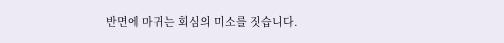반면에 마귀는 회심의 미소를 짓습니다.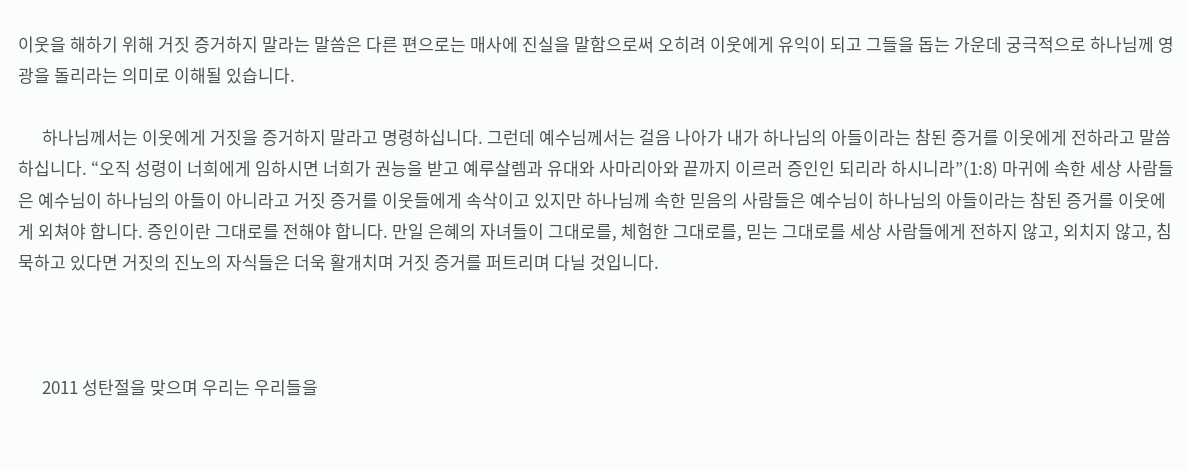이웃을 해하기 위해 거짓 증거하지 말라는 말씀은 다른 편으로는 매사에 진실을 말함으로써 오히려 이웃에게 유익이 되고 그들을 돕는 가운데 궁극적으로 하나님께 영광을 돌리라는 의미로 이해될 있습니다.

      하나님께서는 이웃에게 거짓을 증거하지 말라고 명령하십니다. 그런데 예수님께서는 걸음 나아가 내가 하나님의 아들이라는 참된 증거를 이웃에게 전하라고 말씀하십니다. “오직 성령이 너희에게 임하시면 너희가 권능을 받고 예루살렘과 유대와 사마리아와 끝까지 이르러 증인인 되리라 하시니라”(1:8) 마귀에 속한 세상 사람들은 예수님이 하나님의 아들이 아니라고 거짓 증거를 이웃들에게 속삭이고 있지만 하나님께 속한 믿음의 사람들은 예수님이 하나님의 아들이라는 참된 증거를 이웃에게 외쳐야 합니다. 증인이란 그대로를 전해야 합니다. 만일 은혜의 자녀들이 그대로를, 체험한 그대로를, 믿는 그대로를 세상 사람들에게 전하지 않고, 외치지 않고, 침묵하고 있다면 거짓의 진노의 자식들은 더욱 활개치며 거짓 증거를 퍼트리며 다닐 것입니다.



      2011 성탄절을 맞으며 우리는 우리들을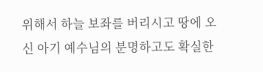위해서 하늘 보좌를 버리시고 땅에 오신 아기 예수님의 분명하고도 확실한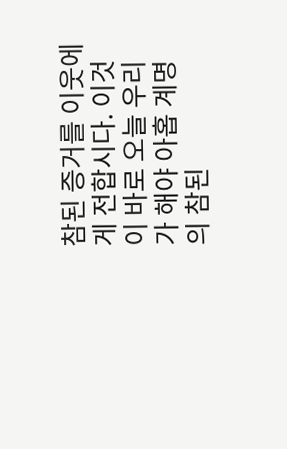참된 증거를 이웃에게 전합시다. 이것이 바로 오늘 우리가 해야 아홉 계명의 참된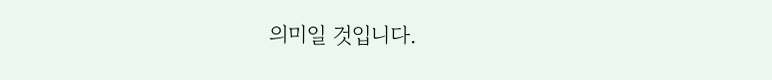의미일 것입니다.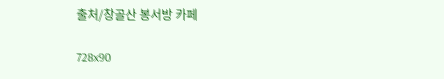출처/창골산 봉서방 카페

728x90